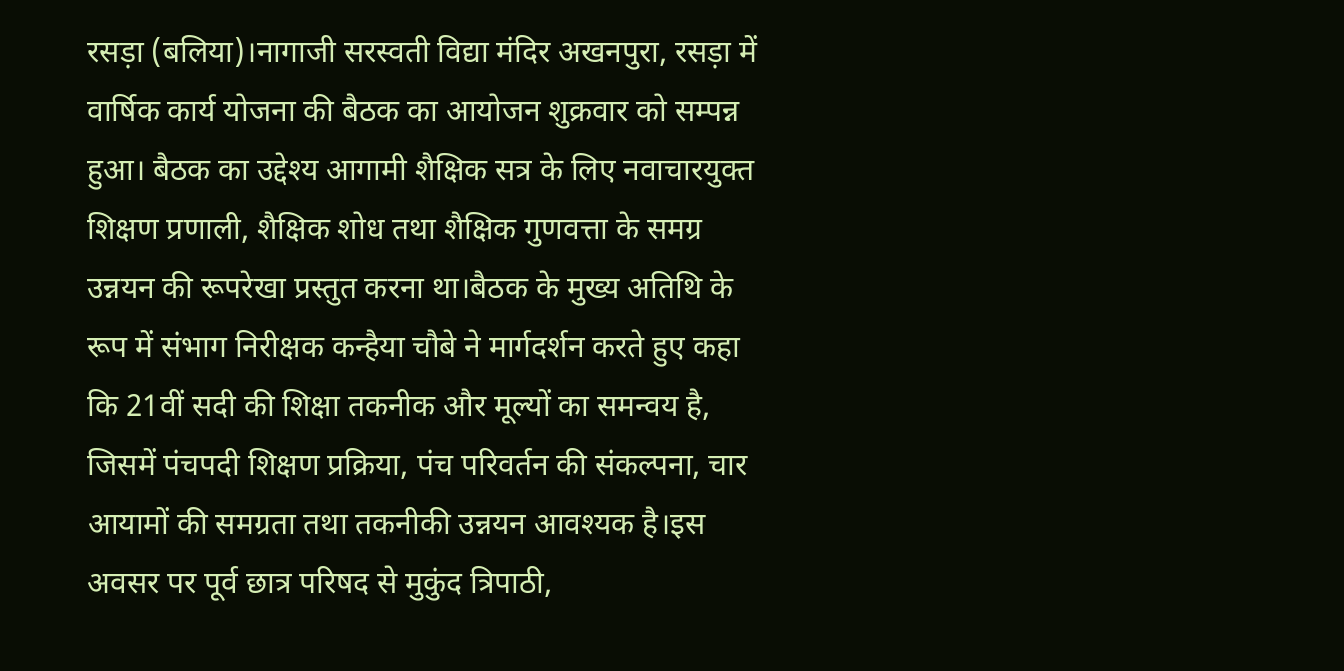रसड़ा (बलिया)।नागाजी सरस्वती विद्या मंदिर अखनपुरा, रसड़ा में वार्षिक कार्य योजना की बैठक का आयोजन शुक्रवार को सम्पन्न हुआ। बैठक का उद्देश्य आगामी शैक्षिक सत्र के लिए नवाचारयुक्त शिक्षण प्रणाली, शैक्षिक शोध तथा शैक्षिक गुणवत्ता के समग्र उन्नयन की रूपरेखा प्रस्तुत करना था।बैठक के मुख्य अतिथि के रूप में संभाग निरीक्षक कन्हैया चौबे ने मार्गदर्शन करते हुए कहा कि 21वीं सदी की शिक्षा तकनीक और मूल्यों का समन्वय है, जिसमें पंचपदी शिक्षण प्रक्रिया, पंच परिवर्तन की संकल्पना, चार आयामों की समग्रता तथा तकनीकी उन्नयन आवश्यक है।इस अवसर पर पूर्व छात्र परिषद से मुकुंद त्रिपाठी,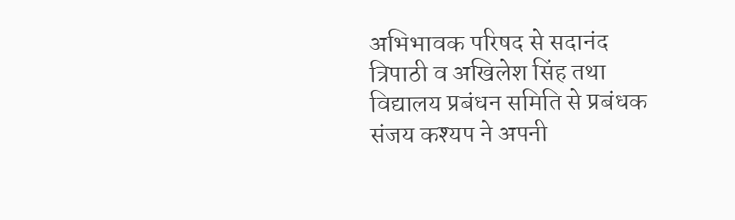अभिभावक परिषद से सदानंद त्रिपाठी व अखिलेश सिंह तथा विद्यालय प्रबंधन समिति से प्रबंधक संजय कश्यप ने अपनी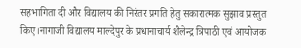सहभागिता दी और विद्यालय की निरंतर प्रगति हेतु सकारात्मक सुझाव प्रस्तुत किए।नागाजी विद्यालय माल्देपुर के प्रधानाचार्य शैलेन्द्र त्रिपाठी एवं आयोजक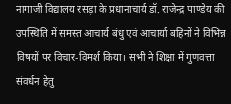नागाजी विद्यालय रसड़ा के प्रधानाचार्य डॉ. राजेन्द्र पाण्डेय की उपस्थिति में समस्त आचार्य बंधु एवं आचार्या बहिनों ने विभिन्न विषयों पर विचार-विमर्श किया। सभी ने शिक्षा में गुणवत्ता संवर्धन हेतु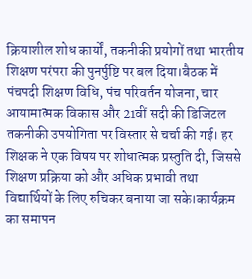क्रियाशील शोध कार्यों, तकनीकी प्रयोगों तथा भारतीय शिक्षण परंपरा की पुनर्पुष्टि पर बल दिया।बैठक में पंचपदी शिक्षण विधि, पंच परिवर्तन योजना, चार आयामात्मक विकास और 21वीं सदी की डिजिटल तकनीकी उपयोगिता पर विस्तार से चर्चा की गई। हर शिक्षक ने एक विषय पर शोधात्मक प्रस्तुति दी, जिससे शिक्षण प्रक्रिया को और अधिक प्रभावी तथा विद्यार्थियों के लिए रुचिकर बनाया जा सके।कार्यक्रम का समापन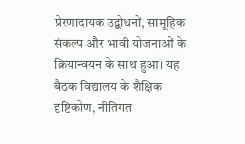प्रेरणादायक उद्बोधनों, सामूहिक संकल्प और भावी योजनाओं के क्रियान्वयन के साथ हुआ। यह बैठक विद्यालय के शैक्षिक दृष्टिकोण, नीतिगत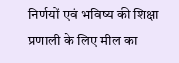निर्णयों एवं भविष्य की शिक्षा प्रणाली के लिए मील का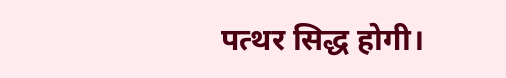पत्थर सिद्ध होगी।